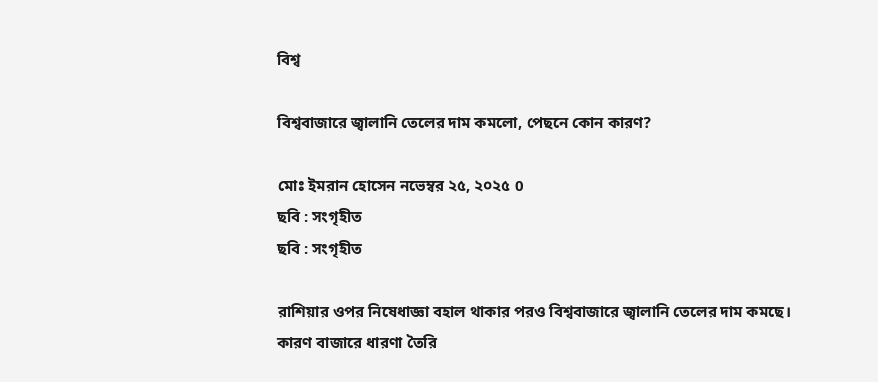বিশ্ব

বিশ্ববাজারে জ্বালানি তেলের দাম কমলো, পেছনে কোন কারণ?

মোঃ ইমরান হোসেন নভেম্বর ২৫, ২০২৫ 0
ছবি : সংগৃহীত
ছবি : সংগৃহীত

রাশিয়ার ওপর নিষেধাজ্ঞা বহাল থাকার পরও বিশ্ববাজারে জ্বালানি তেলের দাম কমছে। কারণ বাজারে ধারণা তৈরি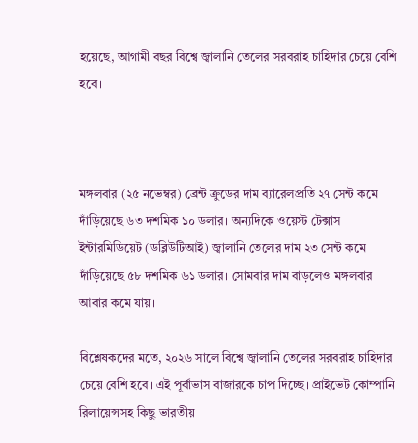হয়েছে, আগামী বছর বিশ্বে জ্বালানি তেলের সরবরাহ চাহিদার চেয়ে বেশি হবে।



মঙ্গলবার (২৫ নভেম্বর) ব্রেন্ট ক্রুডের দাম ব্যারেলপ্রতি ২৭ সেন্ট কমে দাঁড়িয়েছে ৬৩ দশমিক ১০ ডলার। অন্যদিকে ওয়েস্ট টেক্সাস ইন্টারমিডিয়েট (ডব্লিউটিআই) জ্বালানি তেলের দাম ২৩ সেন্ট কমে দাঁড়িয়েছে ৫৮ দশমিক ৬১ ডলার। সোমবার দাম বাড়লেও মঙ্গলবার আবার কমে যায়।

বিশ্লেষকদের মতে, ২০২৬ সালে বিশ্বে জ্বালানি তেলের সরবরাহ চাহিদার চেয়ে বেশি হবে। এই পূর্বাভাস বাজারকে চাপ দিচ্ছে। প্রাইভেট কোম্পানি রিলায়েন্সসহ কিছু ভারতীয়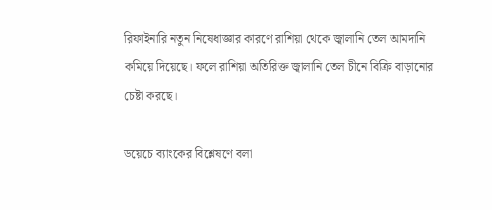রিফাইনারি নতুন নিষেধাজ্ঞার কারণে রাশিয়া থেকে জ্বালানি তেল আমদানি কমিয়ে দিয়েছে। ফলে রাশিয়া অতিরিক্ত জ্বালানি তেল চীনে বিক্রি বাড়ানোর চেষ্টা করছে।

ডয়েচে ব্যাংকের বিশ্লেষণে বলা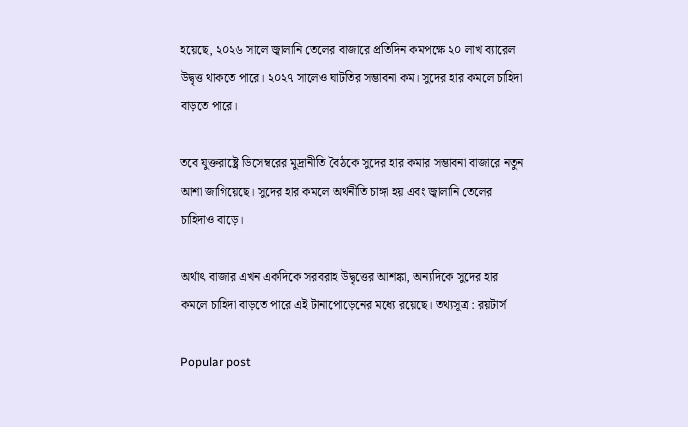হয়েছে, ২০২৬ সালে জ্বালানি তেলের বাজারে প্রতিদিন কমপক্ষে ২০ লাখ ব্যারেল উদ্বৃত্ত থাকতে পারে। ২০২৭ সালেও ঘাটতির সম্ভাবনা কম। সুদের হার কমলে চাহিদা বাড়তে পারে।

তবে যুক্তরাষ্ট্রে ডিসেম্বরের মুদ্রানীতি বৈঠকে সুদের হার কমার সম্ভাবনা বাজারে নতুন আশা জাগিয়েছে। সুদের হার কমলে অর্থনীতি চাঙ্গা হয় এবং জ্বালানি তেলের চাহিদাও বাড়ে।

অর্থাৎ বাজার এখন একদিকে সরবরাহ উদ্বৃত্তের আশঙ্কা, অন্যদিকে সুদের হার কমলে চাহিদা বাড়তে পারে এই টানাপোড়েনের মধ্যে রয়েছে। তথ্যসূত্র : রয়টার্স

Popular post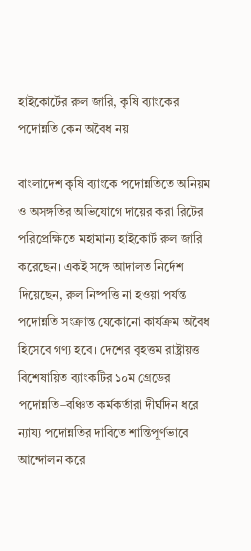হাইকোর্টের রুল জারি, কৃষি ব্যাংকের পদোন্নতি কেন অবৈধ নয়

বাংলাদেশ কৃষি ব্যাংকে পদোন্নতিতে অনিয়ম ও অসঙ্গতির অভিযোগে দায়ের করা রিটের পরিপ্রেক্ষিতে মহামান্য হাইকোর্ট রুল জারি করেছেন। একই সঙ্গে আদালত নির্দেশ দিয়েছেন, রুল নিষ্পত্তি না হওয়া পর্যন্ত পদোন্নতি সংক্রান্ত যেকোনো কার্যক্রম অবৈধ হিসেবে গণ্য হবে। দেশের বৃহত্তম রাষ্ট্রায়ত্ত বিশেষায়িত ব্যাংকটির ১০ম গ্রেডের পদোন্নতি–বঞ্চিত কর্মকর্তারা দীর্ঘদিন ধরে ন্যায্য পদোন্নতির দাবিতে শান্তিপূর্ণভাবে আন্দোলন করে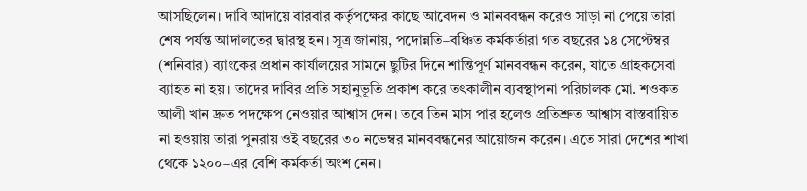আসছিলেন। দাবি আদায়ে বারবার কর্তৃপক্ষের কাছে আবেদন ও মানববন্ধন করেও সাড়া না পেয়ে তারা শেষ পর্যন্ত আদালতের দ্বারস্থ হন। সূত্র জানায়, পদোন্নতি–বঞ্চিত কর্মকর্তারা গত বছরের ১৪ সেপ্টেম্বর (শনিবার) ব্যাংকের প্রধান কার্যালয়ের সামনে ছুটির দিনে শান্তিপূর্ণ মানববন্ধন করেন, যাতে গ্রাহকসেবা ব্যাহত না হয়। তাদের দাবির প্রতি সহানুভূতি প্রকাশ করে তৎকালীন ব্যবস্থাপনা পরিচালক মো. শওকত আলী খান দ্রুত পদক্ষেপ নেওয়ার আশ্বাস দেন। তবে তিন মাস পার হলেও প্রতিশ্রুত আশ্বাস বাস্তবায়িত না হওয়ায় তারা পুনরায় ওই বছরের ৩০ নভেম্বর মানববন্ধনের আয়োজন করেন। এতে সারা দেশের শাখা থেকে ১২০০–এর বেশি কর্মকর্তা অংশ নেন।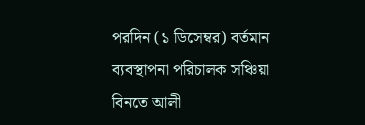পরদিন (১ ডিসেম্বর) বর্তমান ব্যবস্থাপনা পরিচালক সঞ্চিয়া বিনতে আলী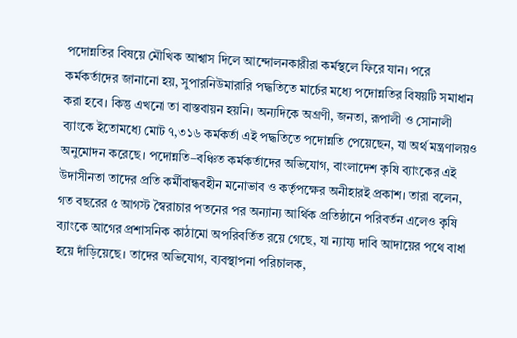পদোন্নতির বিষয়ে মৌখিক আশ্বাস দিলে আন্দোলনকারীরা কর্মস্থলে ফিরে যান। পরে কর্মকর্তাদের জানানো হয়, সুপারনিউমারারি পদ্ধতিতে মার্চের মধ্যে পদোন্নতির বিষয়টি সমাধান করা হবে। কিন্তু এখনো তা বাস্তবায়ন হয়নি। অন্যদিকে অগ্রণী, জনতা, রূপালী ও সোনালী ব্যাংকে ইতোমধ্যে মোট ৭,৩১৬ কর্মকর্তা এই পদ্ধতিতে পদোন্নতি পেয়েছেন, যা অর্থ মন্ত্রণালয়ও অনুমোদন করেছে। পদোন্নতি–বঞ্চিত কর্মকর্তাদের অভিযোগ, বাংলাদেশ কৃষি ব্যাংকের এই উদাসীনতা তাদের প্রতি কর্মীবান্ধবহীন মনোভাব ও কর্তৃপক্ষের অনীহারই প্রকাশ। তারা বলেন, গত বছরের ৫ আগস্ট স্বৈরাচার পতনের পর অন্যান্য আর্থিক প্রতিষ্ঠানে পরিবর্তন এলেও কৃষি ব্যাংকে আগের প্রশাসনিক কাঠামো অপরিবর্তিত রয়ে গেছে, যা ন্যায্য দাবি আদায়ের পথে বাধা হয়ে দাঁড়িয়েছে। তাদের অভিযোগ, ব্যবস্থাপনা পরিচালক,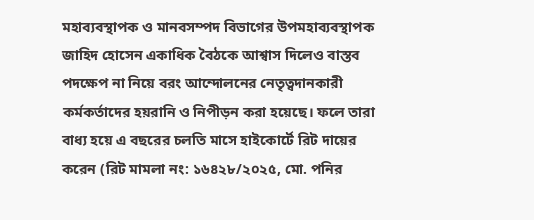মহাব্যবস্থাপক ও মানবসম্পদ বিভাগের উপমহাব্যবস্থাপক জাহিদ হোসেন একাধিক বৈঠকে আশ্বাস দিলেও বাস্তব পদক্ষেপ না নিয়ে বরং আন্দোলনের নেতৃত্বদানকারী কর্মকর্তাদের হয়রানি ও নিপীড়ন করা হয়েছে। ফলে তারা বাধ্য হয়ে এ বছরের চলতি মাসে হাইকোর্টে রিট দায়ের করেন (রিট মামলা নং: ১৬৪২৮/২০২৫, মো. পনির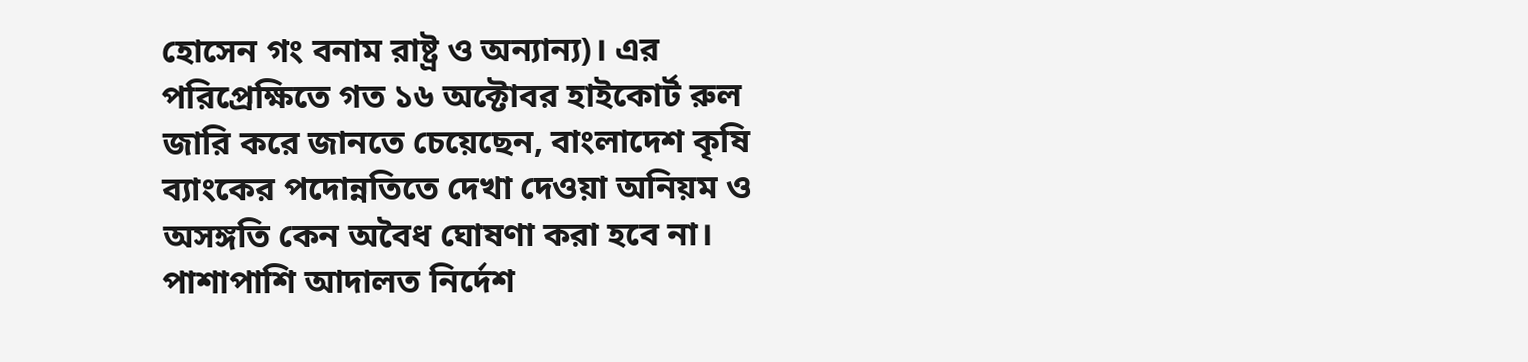হোসেন গং বনাম রাষ্ট্র ও অন্যান্য)। এর পরিপ্রেক্ষিতে গত ১৬ অক্টোবর হাইকোর্ট রুল জারি করে জানতে চেয়েছেন, বাংলাদেশ কৃষি ব্যাংকের পদোন্নতিতে দেখা দেওয়া অনিয়ম ও অসঙ্গতি কেন অবৈধ ঘোষণা করা হবে না। পাশাপাশি আদালত নির্দেশ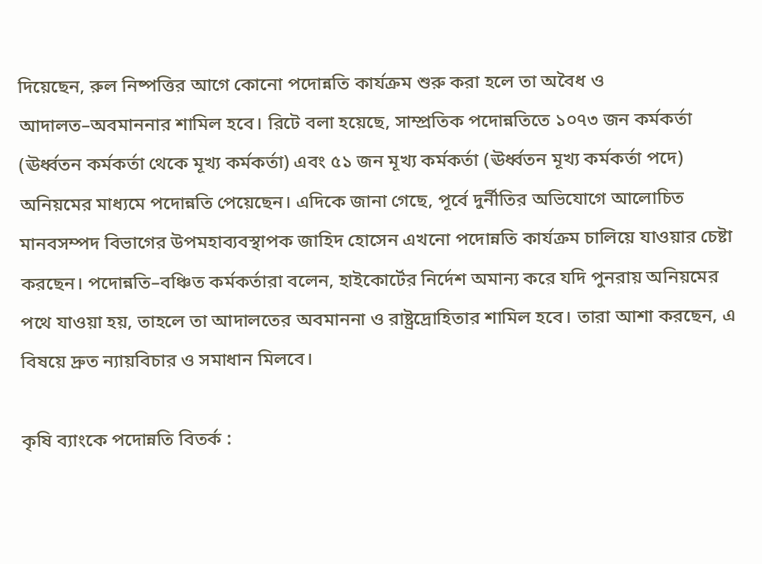দিয়েছেন, রুল নিষ্পত্তির আগে কোনো পদোন্নতি কার্যক্রম শুরু করা হলে তা অবৈধ ও আদালত–অবমাননার শামিল হবে। রিটে বলা হয়েছে, সাম্প্রতিক পদোন্নতিতে ১০৭৩ জন কর্মকর্তা (ঊর্ধ্বতন কর্মকর্তা থেকে মূখ্য কর্মকর্তা) এবং ৫১ জন মূখ্য কর্মকর্তা (ঊর্ধ্বতন মূখ্য কর্মকর্তা পদে) অনিয়মের মাধ্যমে পদোন্নতি পেয়েছেন। এদিকে জানা গেছে, পূর্বে দুর্নীতির অভিযোগে আলোচিত মানবসম্পদ বিভাগের উপমহাব্যবস্থাপক জাহিদ হোসেন এখনো পদোন্নতি কার্যক্রম চালিয়ে যাওয়ার চেষ্টা করছেন। পদোন্নতি–বঞ্চিত কর্মকর্তারা বলেন, হাইকোর্টের নির্দেশ অমান্য করে যদি পুনরায় অনিয়মের পথে যাওয়া হয়, তাহলে তা আদালতের অবমাননা ও রাষ্ট্রদ্রোহিতার শামিল হবে। তারা আশা করছেন, এ বিষয়ে দ্রুত ন্যায়বিচার ও সমাধান মিলবে।

কৃষি ব্যাংকে পদোন্নতি বিতর্ক :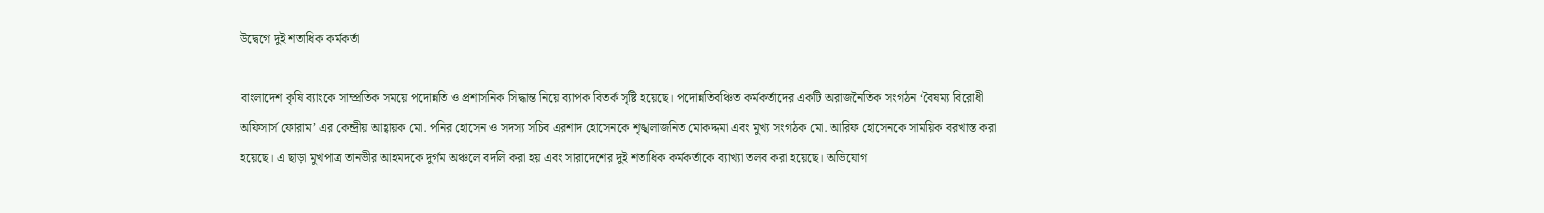উদ্বেগে দুই শতাধিক কর্মকর্তা

বাংলাদেশ কৃষি ব্যাংকে সাম্প্রতিক সময়ে পদোন্নতি ও প্রশাসনিক সিদ্ধান্ত নিয়ে ব্যাপক বিতর্ক সৃষ্টি হয়েছে। পদোন্নতিবঞ্চিত কর্মকর্তাদের একটি অরাজনৈতিক সংগঠন ‘বৈষম্য বিরোধী অফিসার্স ফোরাম’ এর কেন্দ্রীয় আহ্বায়ক মো. পনির হোসেন ও সদস্য সচিব এরশাদ হোসেনকে শৃঙ্খলাজনিত মোকদ্দমা এবং মুখ্য সংগঠক মো. আরিফ হোসেনকে সাময়িক বরখাস্ত করা হয়েছে। এ ছাড়া মুখপাত্র তানভীর আহমদকে দুর্গম অঞ্চলে বদলি করা হয় এবং সারাদেশের দুই শতাধিক কর্মকর্তাকে ব্যাখ্যা তলব করা হয়েছে। অভিযোগ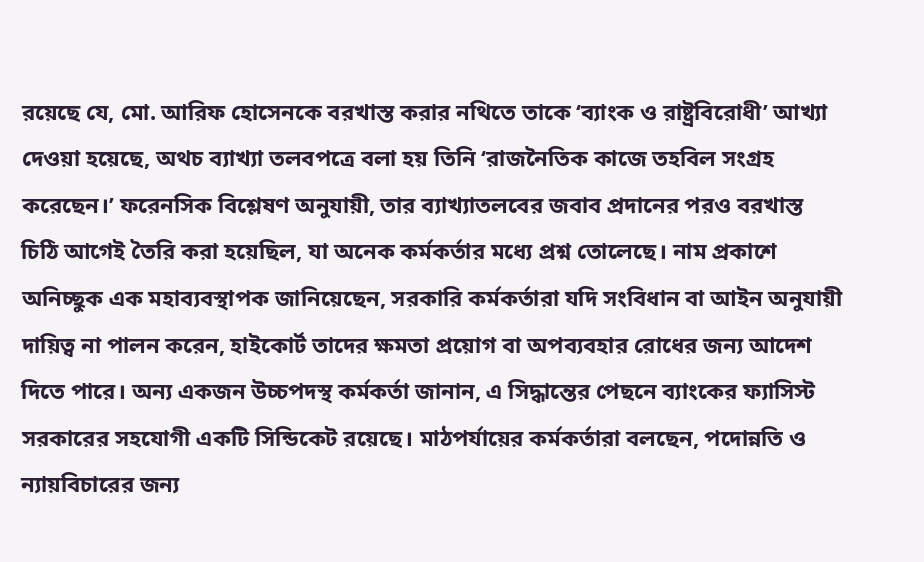রয়েছে যে, মো. আরিফ হোসেনকে বরখাস্ত করার নথিতে তাকে ‘ব্যাংক ও রাষ্ট্রবিরোধী’ আখ্যা দেওয়া হয়েছে, অথচ ব্যাখ্যা তলবপত্রে বলা হয় তিনি ‘রাজনৈতিক কাজে তহবিল সংগ্রহ করেছেন।’ ফরেনসিক বিশ্লেষণ অনুযায়ী, তার ব্যাখ্যাতলবের জবাব প্রদানের পরও বরখাস্ত চিঠি আগেই তৈরি করা হয়েছিল, যা অনেক কর্মকর্তার মধ্যে প্রশ্ন তোলেছে। নাম প্রকাশে অনিচ্ছুক এক মহাব্যবস্থাপক জানিয়েছেন, সরকারি কর্মকর্তারা যদি সংবিধান বা আইন অনুযায়ী দায়িত্ব না পালন করেন, হাইকোর্ট তাদের ক্ষমতা প্রয়োগ বা অপব্যবহার রোধের জন্য আদেশ দিতে পারে। অন্য একজন উচ্চপদস্থ কর্মকর্তা জানান, এ সিদ্ধান্তের পেছনে ব্যাংকের ফ্যাসিস্ট সরকারের সহযোগী একটি সিন্ডিকেট রয়েছে। মাঠপর্যায়ের কর্মকর্তারা বলছেন, পদোন্নতি ও ন্যায়বিচারের জন্য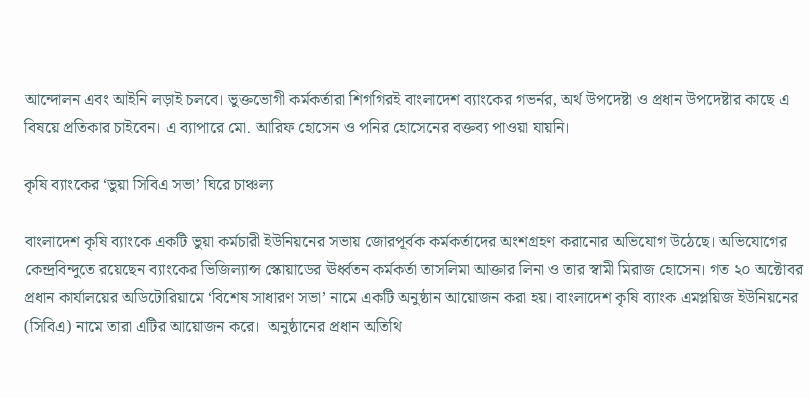আন্দোলন এবং আইনি লড়াই চলবে। ভুক্তভোগী কর্মকর্তারা শিগগিরই বাংলাদেশ ব্যাংকের গভর্নর, অর্থ উপদেষ্টা ও প্রধান উপদেষ্টার কাছে এ বিষয়ে প্রতিকার চাইবেন। এ ব্যাপারে মো. আরিফ হোসেন ও পনির হোসেনের বক্তব্য পাওয়া যায়নি।

কৃষি ব্যাংকের ‘ভুয়া সিবিএ সভা’ ঘিরে চাঞ্চল্য

বাংলাদেশ কৃষি ব্যাংকে একটি ভুয়া কর্মচারী ইউনিয়নের সভায় জোরপূর্বক কর্মকর্তাদের অংশগ্রহণ করানোর অভিযোগ উঠেছে। অভিযোগের কেন্দ্রবিন্দুতে রয়েছেন ব্যাংকের ভিজিল্যান্স স্কোয়াডের ঊর্ধ্বতন কর্মকর্তা তাসলিমা আক্তার লিনা ও তার স্বামী মিরাজ হোসেন। গত ২০ অক্টোবর প্রধান কার্যালয়ের অডিটোরিয়ামে ‘বিশেষ সাধারণ সভা’ নামে একটি অনুষ্ঠান আয়োজন করা হয়। বাংলাদেশ কৃষি ব্যাংক এমপ্লয়িজ ইউনিয়নের (সিবিএ) নামে তারা এটির আয়োজন করে।  অনুষ্ঠানের প্রধান অতিথি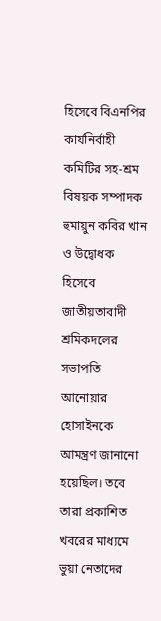হিসেবে বিএনপির কার্যনির্বাহী কমিটির সহ-শ্রম বিষয়ক সম্পাদক হুমায়ুন কবির খান ও উদ্বোধক হিসেবে জাতীয়তাবাদী শ্রমিকদলের সভাপতি আনোয়ার হোসাইনকে আমন্ত্রণ জানানো হয়েছিল। তবে তারা প্রকাশিত খবরের মাধ্যমে ভুয়া নেতাদের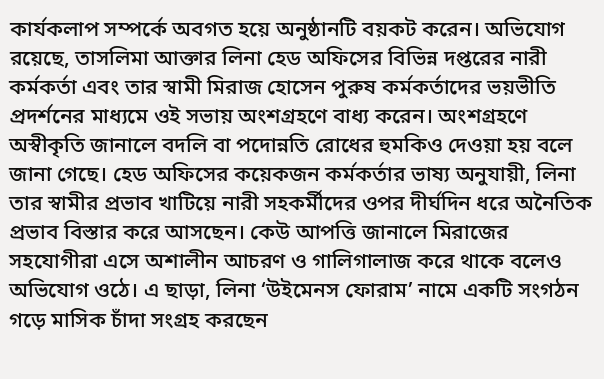কার্যকলাপ সম্পর্কে অবগত হয়ে অনুষ্ঠানটি বয়কট করেন। অভিযোগ রয়েছে, তাসলিমা আক্তার লিনা হেড অফিসের বিভিন্ন দপ্তরের নারী কর্মকর্তা এবং তার স্বামী মিরাজ হোসেন পুরুষ কর্মকর্তাদের ভয়ভীতি প্রদর্শনের মাধ্যমে ওই সভায় অংশগ্রহণে বাধ্য করেন। অংশগ্রহণে অস্বীকৃতি জানালে বদলি বা পদোন্নতি রোধের হুমকিও দেওয়া হয় বলে জানা গেছে। হেড অফিসের কয়েকজন কর্মকর্তার ভাষ্য অনুযায়ী, লিনা তার স্বামীর প্রভাব খাটিয়ে নারী সহকর্মীদের ওপর দীর্ঘদিন ধরে অনৈতিক প্রভাব বিস্তার করে আসছেন। কেউ আপত্তি জানালে মিরাজের সহযোগীরা এসে অশালীন আচরণ ও গালিগালাজ করে থাকে বলেও অভিযোগ ওঠে। এ ছাড়া, লিনা ‘উইমেনস ফোরাম’ নামে একটি সংগঠন গড়ে মাসিক চাঁদা সংগ্রহ করছেন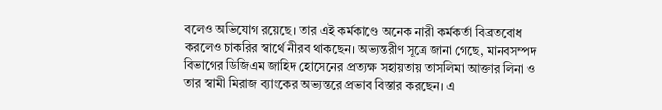বলেও অভিযোগ রয়েছে। তার এই কর্মকাণ্ডে অনেক নারী কর্মকর্তা বিব্রতবোধ করলেও চাকরির স্বার্থে নীরব থাকছেন। অভ্যন্তরীণ সূত্রে জানা গেছে, মানবসম্পদ বিভাগের ডিজিএম জাহিদ হোসেনের প্রত্যক্ষ সহায়তায় তাসলিমা আক্তার লিনা ও তার স্বামী মিরাজ ব্যাংকের অভ্যন্তরে প্রভাব বিস্তার করছেন। এ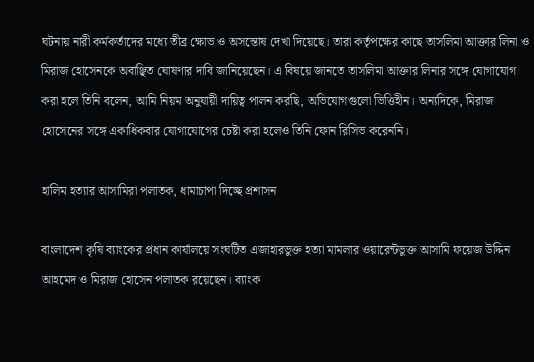ঘটনায় নারী কর্মকর্তাদের মধ্যে তীব্র ক্ষোভ ও অসন্তোষ দেখা দিয়েছে। তারা কর্তৃপক্ষের কাছে তাসলিমা আক্তার লিনা ও মিরাজ হোসেনকে অবাঞ্ছিত ঘোষণার দাবি জানিয়েছেন। এ বিষয়ে জানতে তাসলিমা আক্তার লিনার সঙ্গে যোগাযোগ করা হলে তিনি বলেন, আমি নিয়ম অনুযায়ী দায়িত্ব পালন করছি, অভিযোগগুলো ভিত্তিহীন। অন্যদিকে, মিরাজ হোসেনের সঙ্গে একাধিকবার যোগাযোগের চেষ্টা করা হলেও তিনি ফোন রিসিভ করেননি।

হালিম হত্যার আসামিরা পলাতক, ধামাচাপা দিচ্ছে প্রশাসন

বাংলাদেশ কৃষি ব্যাংকের প্রধান কার্যালয়ে সংঘটিত এজাহারভুক্ত হত্যা মামলার ওয়ারেন্টভুক্ত আসামি ফয়েজ উদ্দিন আহমেদ ও মিরাজ হোসেন পলাতক রয়েছেন। ব্যাংক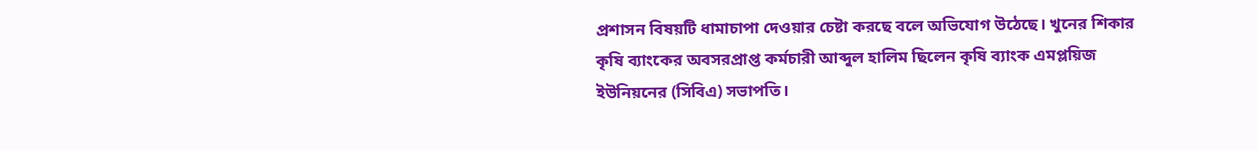প্রশাসন বিষয়টি ধামাচাপা দেওয়ার চেষ্টা করছে বলে অভিযোগ উঠেছে। খুনের শিকার কৃষি ব্যাংকের অবসরপ্রাপ্ত কর্মচারী আব্দুল হালিম ছিলেন কৃষি ব্যাংক এমপ্লয়িজ ইউনিয়নের (সিবিএ) সভাপতি।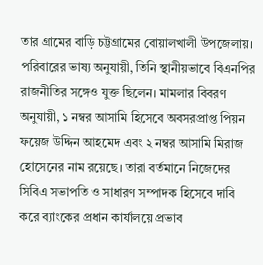তার গ্রামের বাড়ি চট্টগ্রামের বোয়ালখালী উপজেলায়। পরিবারের ভাষ্য অনুযায়ী, তিনি স্থানীয়ভাবে বিএনপির রাজনীতির সঙ্গেও যুক্ত ছিলেন। মামলার বিবরণ অনুযায়ী, ১ নম্বর আসামি হিসেবে অবসরপ্রাপ্ত পিয়ন ফয়েজ উদ্দিন আহমেদ এবং ২ নম্বর আসামি মিরাজ হোসেনের নাম রয়েছে। তারা বর্তমানে নিজেদের সিবিএ সভাপতি ও সাধারণ সম্পাদক হিসেবে দাবি করে ব্যাংকের প্রধান কার্যালয়ে প্রভাব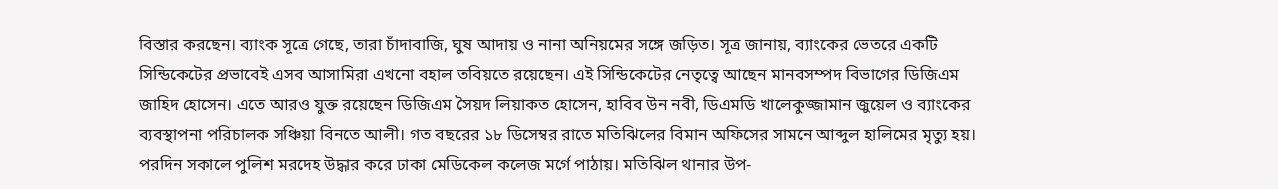বিস্তার করছেন। ব্যাংক সূত্রে গেছে, তারা চাঁদাবাজি, ঘুষ আদায় ও নানা অনিয়মের সঙ্গে জড়িত। সূত্র জানায়, ব্যাংকের ভেতরে একটি সিন্ডিকেটের প্রভাবেই এসব আসামিরা এখনো বহাল তবিয়তে রয়েছেন। এই সিন্ডিকেটের নেতৃত্বে আছেন মানবসম্পদ বিভাগের ডিজিএম জাহিদ হোসেন। এতে আরও যুক্ত রয়েছেন ডিজিএম সৈয়দ লিয়াকত হোসেন, হাবিব উন নবী, ডিএমডি খালেকুজ্জামান জুয়েল ও ব্যাংকের ব্যবস্থাপনা পরিচালক সঞ্চিয়া বিনতে আলী। গত বছরের ১৮ ডিসেম্বর রাতে মতিঝিলের বিমান অফিসের সামনে আব্দুল হালিমের মৃত্যু হয়। পরদিন সকালে পুলিশ মরদেহ উদ্ধার করে ঢাকা মেডিকেল কলেজ মর্গে পাঠায়। মতিঝিল থানার উপ-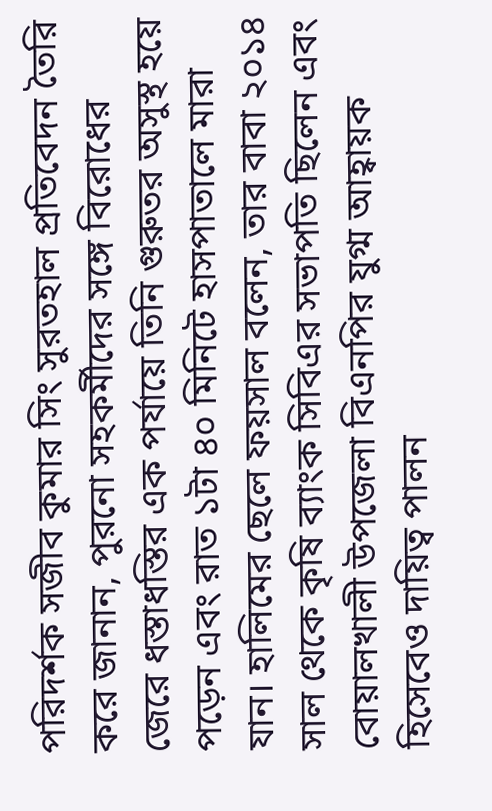পরিদর্শক সজীব কুমার সিং সুরতহাল প্রতিবেদন তৈরি করে জানান, পুরনো সহকর্মীদের সঙ্গে বিরোধের জেরে ধস্তাধস্তির এক পর্যায়ে তিনি গুরুতর অসুস্থ হয়ে পড়েন এবং রাত ১টা ৪০ মিনিটে হাসপাতালে মারা যান। হালিমের ছেলে ফয়সাল বলেন, তার বাবা ২০১৪ সাল থেকে কৃষি ব্যাংক সিবিএর সভাপতি ছিলেন এবং বোয়ালখালী উপজেলা বিএনপির যুগ্ম আহ্বায়ক হিসেবেও দায়িত্ব পালন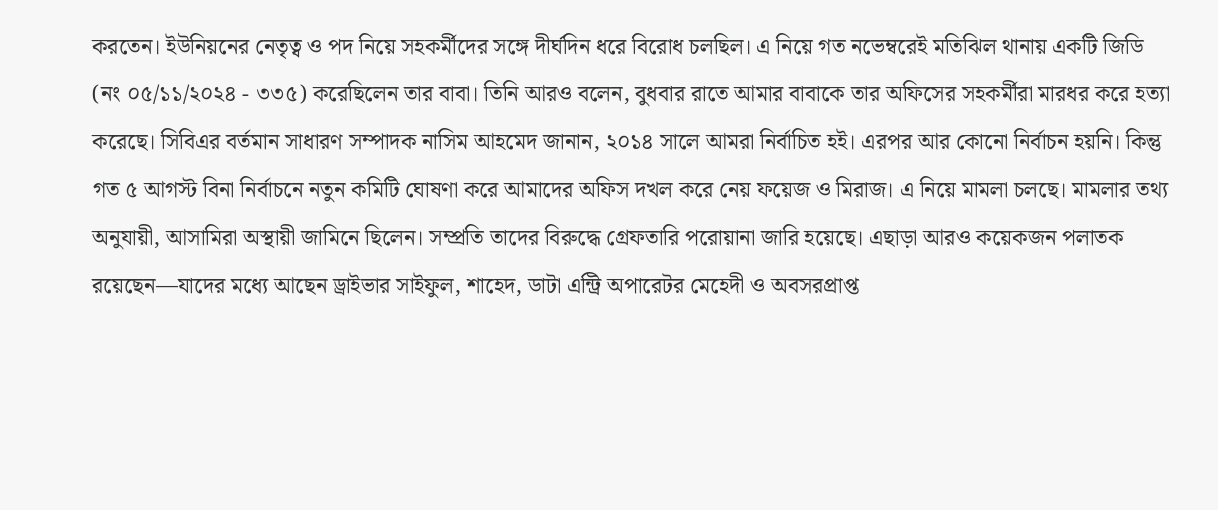করতেন। ইউনিয়নের নেতৃত্ব ও পদ নিয়ে সহকর্মীদের সঙ্গে দীর্ঘদিন ধরে বিরোধ চলছিল। এ নিয়ে গত নভেম্বরেই মতিঝিল থানায় একটি জিডি (নং ০৫/১১/২০২৪ - ৩৩৫) করেছিলেন তার বাবা। তিনি আরও বলেন, বুধবার রাতে আমার বাবাকে তার অফিসের সহকর্মীরা মারধর করে হত্যা করেছে। সিবিএর বর্তমান সাধারণ সম্পাদক নাসিম আহমেদ জানান, ২০১৪ সালে আমরা নির্বাচিত হই। এরপর আর কোনো নির্বাচন হয়নি। কিন্তু গত ৫ আগস্ট বিনা নির্বাচনে নতুন কমিটি ঘোষণা করে আমাদের অফিস দখল করে নেয় ফয়েজ ও মিরাজ। এ নিয়ে মামলা চলছে। মামলার তথ্য অনুযায়ী, আসামিরা অস্থায়ী জামিনে ছিলেন। সম্প্রতি তাদের বিরুদ্ধে গ্রেফতারি পরোয়ানা জারি হয়েছে। এছাড়া আরও কয়েকজন পলাতক রয়েছেন—যাদের মধ্যে আছেন ড্রাইভার সাইফুল, শাহেদ, ডাটা এন্ট্রি অপারেটর মেহেদী ও অবসরপ্রাপ্ত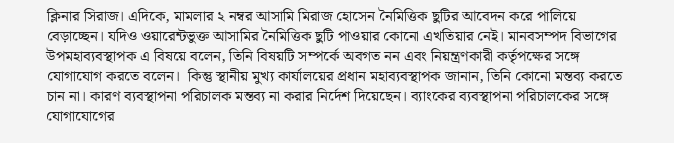ক্লিনার সিরাজ। এদিকে, মামলার ২ নম্বর আসামি মিরাজ হোসেন নৈমিত্তিক ছুটির আবেদন করে পালিয়ে বেড়াচ্ছেন। যদিও ওয়ারেন্টভুক্ত আসামির নৈমিত্তিক ছুটি পাওয়ার কোনো এখতিয়ার নেই। মানবসম্পদ বিভাগের উপমহাব্যবস্থাপক এ বিষয়ে বলেন, তিনি বিষয়টি সম্পর্কে অবগত নন এবং নিয়ন্ত্রণকারী কর্তৃপক্ষের সঙ্গে যোগাযোগ করতে বলেন।  কিন্তু স্থানীয় মুখ্য কার্যালয়ের প্রধান মহাব্যবস্থাপক জানান, তিনি কোনো মন্তব্য করতে চান না। কারণ ব্যবস্থাপনা পরিচালক মন্তব্য না করার নির্দেশ দিয়েছেন। ব্যাংকের ব্যবস্থাপনা পরিচালকের সঙ্গে যোগাযোগের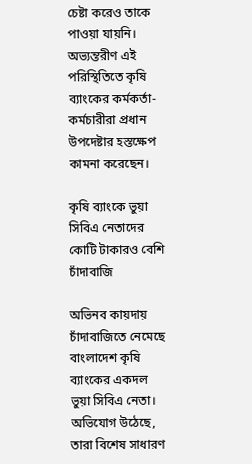চেষ্টা করেও তাকে পাওয়া যায়নি। অভ্যন্তরীণ এই পরিস্থিতিতে কৃষি ব্যাংকের কর্মকর্তা-কর্মচারীরা প্রধান উপদেষ্টার হস্তক্ষেপ কামনা করেছেন।

কৃষি ব্যাংকে ভুয়া সিবিএ নেতাদের কোটি টাকারও বেশি চাঁদাবাজি

অভিনব কায়দায় চাঁদাবাজিতে নেমেছে বাংলাদেশ কৃষি ব্যাংকের একদল ভুয়া সিবিএ নেতা। অভিযোগ উঠেছে, তারা বিশেষ সাধারণ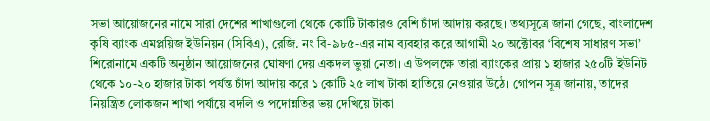সভা আয়োজনের নামে সারা দেশের শাখাগুলো থেকে কোটি টাকারও বেশি চাঁদা আদায় করছে। তথ্যসূত্রে জানা গেছে, বাংলাদেশ কৃষি ব্যাংক এমপ্লয়িজ ইউনিয়ন (সিবিএ), রেজি. নং বি-৯৮৫-এর নাম ব্যবহার করে আগামী ২০ অক্টোবর ‘বিশেষ সাধারণ সভা’ শিরোনামে একটি অনুষ্ঠান আয়োজনের ঘোষণা দেয় একদল ভুয়া নেতা। এ উপলক্ষে তারা ব্যাংকের প্রায় ১ হাজার ২৫০টি ইউনিট থেকে ১০-২০ হাজার টাকা পর্যন্ত চাঁদা আদায় করে ১ কোটি ২৫ লাখ টাকা হাতিয়ে নেওয়ার উঠে। গোপন সূত্র জানায়, তাদের নিয়ন্ত্রিত লোকজন শাখা পর্যায়ে বদলি ও পদোন্নতির ভয় দেখিয়ে টাকা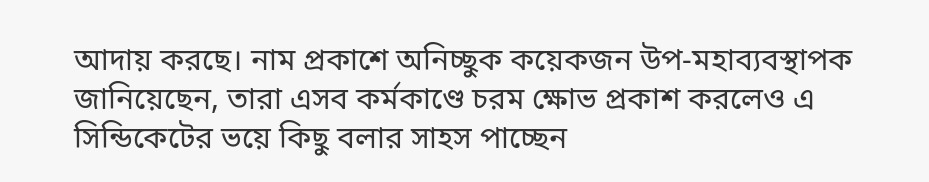আদায় করছে। নাম প্রকাশে অনিচ্ছুক কয়েকজন উপ-মহাব্যবস্থাপক জানিয়েছেন, তারা এসব কর্মকাণ্ডে চরম ক্ষোভ প্রকাশ করলেও এ সিন্ডিকেটের ভয়ে কিছু বলার সাহস পাচ্ছেন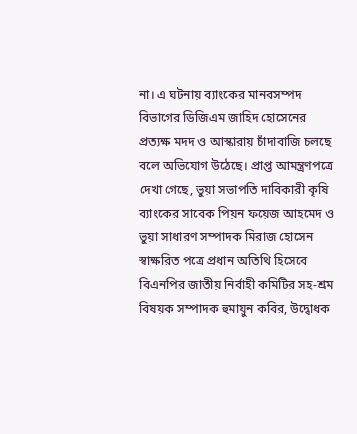না। এ ঘটনায় ব্যাংকের মানবসম্পদ বিভাগের ডিজিএম জাহিদ হোসেনের প্রত্যক্ষ মদদ ও আস্কারায় চাঁদাবাজি চলছে বলে অভিযোগ উঠেছে। প্রাপ্ত আমন্ত্রণপত্রে দেখা গেছে, ভুয়া সভাপতি দাবিকারী কৃষি ব্যাংকের সাবেক পিয়ন ফয়েজ আহমেদ ও ভুয়া সাধারণ সম্পাদক মিরাজ হোসেন স্বাক্ষরিত পত্রে প্রধান অতিথি হিসেবে বিএনপির জাতীয় নির্বাহী কমিটির সহ-শ্রম বিষয়ক সম্পাদক হুমায়ুন কবির, উদ্বোধক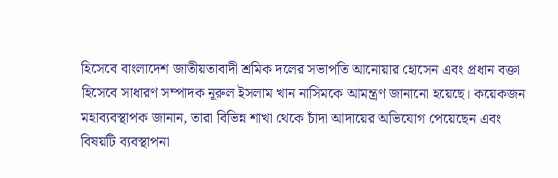হিসেবে বাংলাদেশ জাতীয়তাবাদী শ্রমিক দলের সভাপতি আনোয়ার হোসেন এবং প্রধান বক্তা হিসেবে সাধারণ সম্পাদক নূরুল ইসলাম খান নাসিমকে আমন্ত্রণ জানানো হয়েছে। কয়েকজন মহাব্যবস্থাপক জানান, তারা বিভিন্ন শাখা থেকে চাঁদা আদায়ের অভিযোগ পেয়েছেন এবং বিষয়টি ব্যবস্থাপনা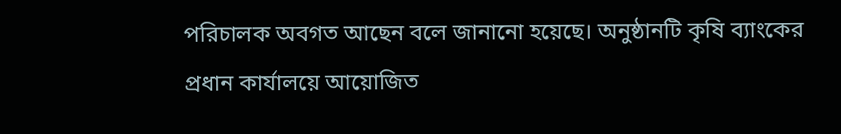পরিচালক অবগত আছেন বলে জানানো হয়েছে। অনুষ্ঠানটি কৃষি ব্যাংকের প্রধান কার্যালয়ে আয়োজিত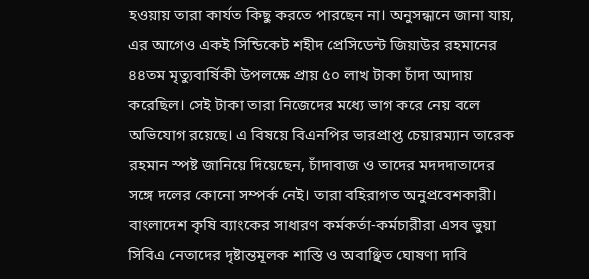হওয়ায় তারা কার্যত কিছু করতে পারছেন না। অনুসন্ধানে জানা যায়, এর আগেও একই সিন্ডিকেট শহীদ প্রেসিডেন্ট জিয়াউর রহমানের ৪৪তম মৃত্যুবার্ষিকী উপলক্ষে প্রায় ৫০ লাখ টাকা চাঁদা আদায় করেছিল। সেই টাকা তারা নিজেদের মধ্যে ভাগ করে নেয় বলে অভিযোগ রয়েছে। এ বিষয়ে বিএনপির ভারপ্রাপ্ত চেয়ারম্যান তারেক রহমান স্পষ্ট জানিয়ে দিয়েছেন, চাঁদাবাজ ও তাদের মদদদাতাদের সঙ্গে দলের কোনো সম্পর্ক নেই। তারা বহিরাগত অনুপ্রবেশকারী। বাংলাদেশ কৃষি ব্যাংকের সাধারণ কর্মকর্তা-কর্মচারীরা এসব ভুয়া সিবিএ নেতাদের দৃষ্টান্তমূলক শাস্তি ও অবাঞ্ছিত ঘোষণা দাবি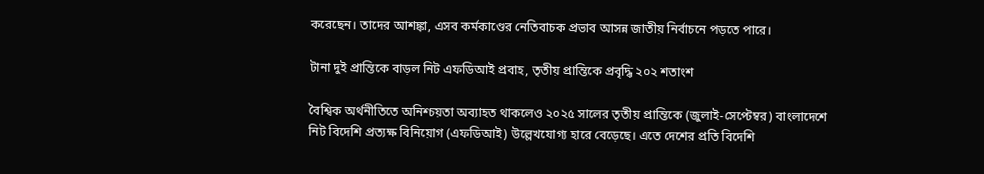করেছেন। তাদের আশঙ্কা, এসব কর্মকাণ্ডের নেতিবাচক প্রভাব আসন্ন জাতীয় নির্বাচনে পড়তে পারে।

টানা দুই প্রান্তিকে বাড়ল নিট এফডিআই প্রবাহ, তৃতীয় প্রান্তিকে প্রবৃদ্ধি ২০২ শতাংশ

বৈশ্বিক অর্থনীতিতে অনিশ্চয়তা অব্যাহত থাকলেও ২০২৫ সালের তৃতীয় প্রান্তিকে (জুলাই-সেপ্টেম্বর) বাংলাদেশে নিট বিদেশি প্রত্যক্ষ বিনিয়োগ (এফডিআই) উল্লেখযোগ্য হারে বেড়েছে। এতে দেশের প্রতি বিদেশি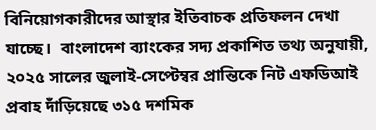বিনিয়োগকারীদের আস্থার ইতিবাচক প্রতিফলন দেখা যাচ্ছে।  বাংলাদেশ ব্যাংকের সদ্য প্রকাশিত তথ্য অনুযায়ী, ২০২৫ সালের জুলাই-সেপ্টেম্বর প্রান্তিকে নিট এফডিআই প্রবাহ দাঁড়িয়েছে ৩১৫ দশমিক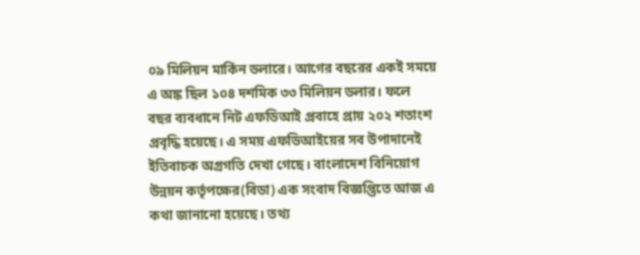০৯ মিলিয়ন মার্কিন ডলারে। আগের বছরের একই সময়ে এ অঙ্ক ছিল ১০৪ দশমিক ৩৩ মিলিয়ন ডলার। ফলে বছর ব্যবধানে নিট এফডিআই প্রবাহে প্রায় ২০২ শতাংশ প্রবৃদ্ধি হয়েছে। এ সময় এফডিআইয়ের সব উপাদানেই ইতিবাচক অগ্রগতি দেখা গেছে। বাংলাদেশ বিনিয়োগ উন্নয়ন কর্তৃপক্ষের(বিডা) এক সংবাদ বিজ্ঞপ্তিতে আজ এ কথা জানানো হয়েছে। তথ্য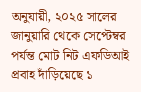অনুযায়ী, ২০২৫ সালের জানুয়ারি থেকে সেপ্টেম্বর পর্যন্ত মোট নিট এফডিআই প্রবাহ দাঁড়িয়েছে ১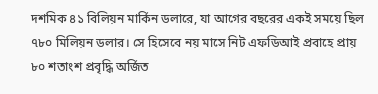দশমিক ৪১ বিলিয়ন মার্কিন ডলারে, যা আগের বছরের একই সময়ে ছিল ৭৮০ মিলিয়ন ডলার। সে হিসেবে নয় মাসে নিট এফডিআই প্রবাহে প্রায় ৮০ শতাংশ প্রবৃদ্ধি অর্জিত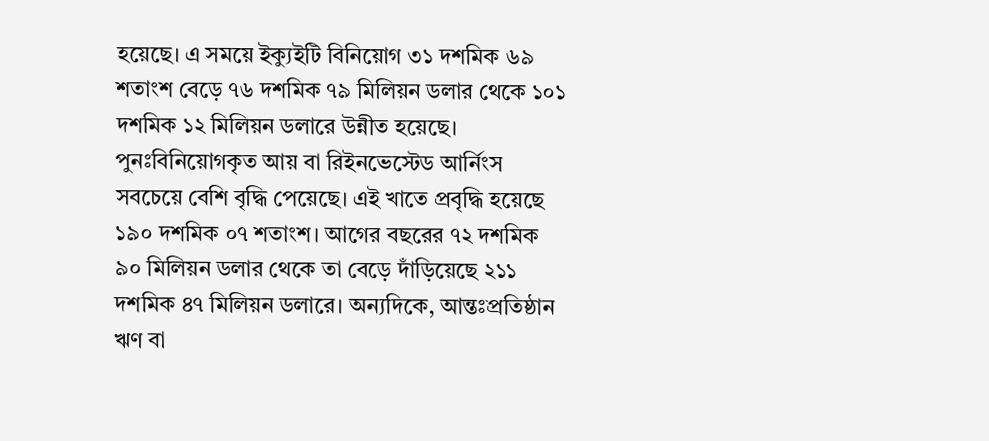হয়েছে। এ সময়ে ইক্যুইটি বিনিয়োগ ৩১ দশমিক ৬৯ শতাংশ বেড়ে ৭৬ দশমিক ৭৯ মিলিয়ন ডলার থেকে ১০১ দশমিক ১২ মিলিয়ন ডলারে উন্নীত হয়েছে। পুনঃবিনিয়োগকৃত আয় বা রিইনভেস্টেড আর্নিংস সবচেয়ে বেশি বৃদ্ধি পেয়েছে। এই খাতে প্রবৃদ্ধি হয়েছে ১৯০ দশমিক ০৭ শতাংশ। আগের বছরের ৭২ দশমিক ৯০ মিলিয়ন ডলার থেকে তা বেড়ে দাঁড়িয়েছে ২১১ দশমিক ৪৭ মিলিয়ন ডলারে। অন্যদিকে, আন্তঃপ্রতিষ্ঠান ঋণ বা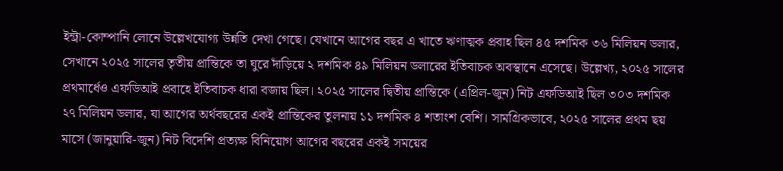ইন্ট্রা-কোম্পানি লোনে উল্লেখযোগ্য উন্নতি দেখা গেছে। যেখানে আগের বছর এ খাতে ঋণাত্মক প্রবাহ ছিল ৪৫ দশমিক ৩৬ মিলিয়ন ডলার, সেখানে ২০২৫ সালের তৃতীয় প্রান্তিকে তা ঘুরে দাঁড়িয়ে ২ দশমিক ৪৯ মিলিয়ন ডলারের ইতিবাচক অবস্থানে এসেছে। উল্লেখ্য, ২০২৫ সালের প্রথমার্ধেও এফডিআই প্রবাহে ইতিবাচক ধারা বজায় ছিল। ২০২৫ সালের দ্বিতীয় প্রান্তিকে (এপ্রিল-জুন) নিট এফডিআই ছিল ৩০৩ দশমিক ২৭ মিলিয়ন ডলার, যা আগের অর্থবছরের একই প্রান্তিকের তুলনায় ১১ দশমিক ৪ শতাংশ বেশি। সামগ্রিকভাবে, ২০২৫ সালের প্রথম ছয় মাসে (জানুয়ারি-জুন) নিট বিদেশি প্রত্যক্ষ বিনিয়োগ আগের বছরের একই সময়ের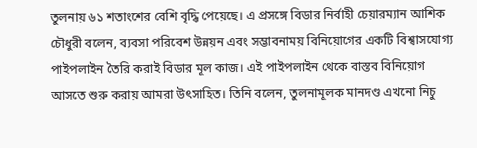তুলনায় ৬১ শতাংশের বেশি বৃদ্ধি পেয়েছে। এ প্রসঙ্গে বিডার নির্বাহী চেয়ারম্যান আশিক চৌধুরী বলেন, ব্যবসা পরিবেশ উন্নয়ন এবং সম্ভাবনাময় বিনিয়োগের একটি বিশ্বাসযোগ্য পাইপলাইন তৈরি করাই বিডার মূল কাজ। এই পাইপলাইন থেকে বাস্তব বিনিয়োগ আসতে শুরু করায় আমরা উৎসাহিত। তিনি বলেন, তুলনামূলক মানদণ্ড এখনো নিচু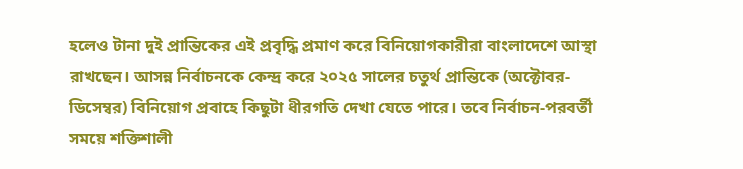হলেও টানা দুই প্রান্তিকের এই প্রবৃদ্ধি প্রমাণ করে বিনিয়োগকারীরা বাংলাদেশে আস্থা রাখছেন। আসন্ন নির্বাচনকে কেন্দ্র করে ২০২৫ সালের চতুর্থ প্রান্তিকে (অক্টোবর-ডিসেম্বর) বিনিয়োগ প্রবাহে কিছুটা ধীরগতি দেখা যেতে পারে। তবে নির্বাচন-পরবর্তী সময়ে শক্তিশালী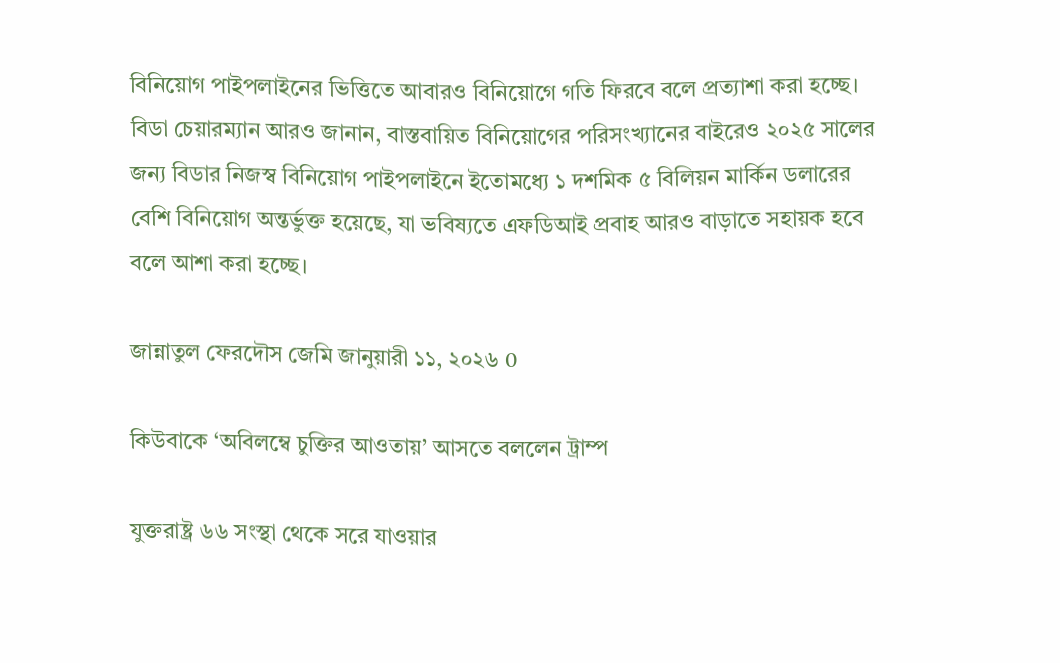বিনিয়োগ পাইপলাইনের ভিত্তিতে আবারও বিনিয়োগে গতি ফিরবে বলে প্রত্যাশা করা হচ্ছে। বিডা চেয়ারম্যান আরও জানান, বাস্তবায়িত বিনিয়োগের পরিসংখ্যানের বাইরেও ২০২৫ সালের জন্য বিডার নিজস্ব বিনিয়োগ পাইপলাইনে ইতোমধ্যে ১ দশমিক ৫ বিলিয়ন মার্কিন ডলারের বেশি বিনিয়োগ অন্তর্ভুক্ত হয়েছে, যা ভবিষ্যতে এফডিআই প্রবাহ আরও বাড়াতে সহায়ক হবে বলে আশা করা হচ্ছে।

জান্নাতুল ফেরদৌস জেমি জানুয়ারী ১১, ২০২৬ 0

কিউবাকে ‘অবিলম্বে চুক্তির আওতায়’ আসতে বললেন ট্রাম্প

যুক্তরাষ্ট্র ৬৬ সংস্থা থেকে সরে যাওয়ার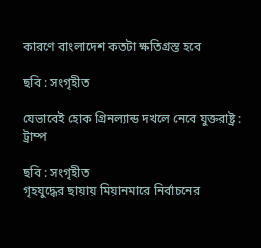কারণে বাংলাদেশ কতটা ক্ষতিগ্রস্ত হবে

ছবি : সংগৃহীত

যেভাবেই হোক গ্রিনল্যান্ড দখলে নেবে যুক্তরাষ্ট্র : ট্রাম্প

ছবি : সংগৃহীত
গৃহযুদ্ধের ছায়ায় মিয়ানমারে নির্বাচনের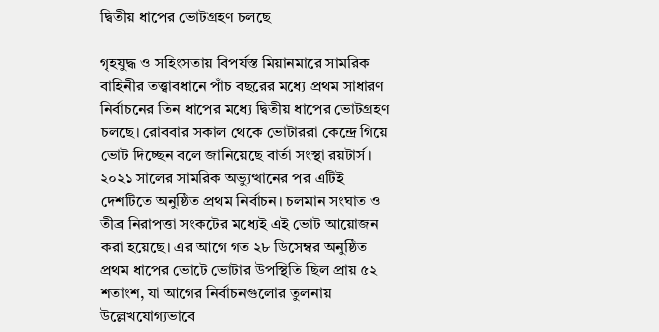দ্বিতীয় ধাপের ভোটগ্রহণ চলছে

গৃহযুদ্ধ ও সহিংসতায় বিপর্যস্ত মিয়ানমারে সামরিক বাহিনীর তত্ত্বাবধানে পাঁচ বছরের মধ্যে প্রথম সাধারণ নির্বাচনের তিন ধাপের মধ্যে দ্বিতীয় ধাপের ভোটগ্রহণ চলছে। রোববার সকাল থেকে ভোটাররা কেন্দ্রে গিয়ে ভোট দিচ্ছেন বলে জানিয়েছে বার্তা সংস্থা রয়টার্স। ২০২১ সালের সামরিক অভ্যুত্থানের পর এটিই দেশটিতে অনুষ্ঠিত প্রথম নির্বাচন। চলমান সংঘাত ও তীব্র নিরাপত্তা সংকটের মধ্যেই এই ভোট আয়োজন করা হয়েছে। এর আগে গত ২৮ ডিসেম্বর অনুষ্ঠিত প্রথম ধাপের ভোটে ভোটার উপস্থিতি ছিল প্রায় ৫২ শতাংশ, যা আগের নির্বাচনগুলোর তুলনায় উল্লেখযোগ্যভাবে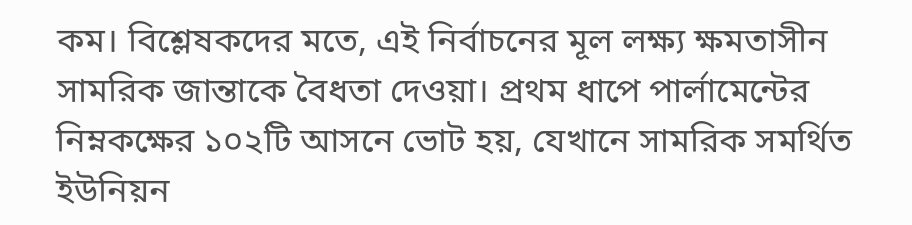কম। বিশ্লেষকদের মতে, এই নির্বাচনের মূল লক্ষ্য ক্ষমতাসীন সামরিক জান্তাকে বৈধতা দেওয়া। প্রথম ধাপে পার্লামেন্টের নিম্নকক্ষের ১০২টি আসনে ভোট হয়, যেখানে সামরিক সমর্থিত ইউনিয়ন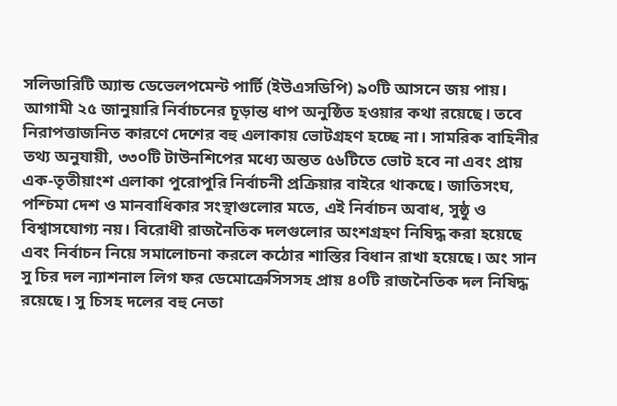সলিডারিটি অ্যান্ড ডেভেলপমেন্ট পার্টি (ইউএসডিপি) ৯০টি আসনে জয় পায়। আগামী ২৫ জানুয়ারি নির্বাচনের চূড়ান্ত ধাপ অনুষ্ঠিত হওয়ার কথা রয়েছে। তবে নিরাপত্তাজনিত কারণে দেশের বহু এলাকায় ভোটগ্রহণ হচ্ছে না। সামরিক বাহিনীর তথ্য অনুযায়ী, ৩৩০টি টাউনশিপের মধ্যে অন্তত ৫৬টিতে ভোট হবে না এবং প্রায় এক-তৃতীয়াংশ এলাকা পুরোপুরি নির্বাচনী প্রক্রিয়ার বাইরে থাকছে। জাতিসংঘ, পশ্চিমা দেশ ও মানবাধিকার সংস্থাগুলোর মতে, এই নির্বাচন অবাধ, সুষ্ঠু ও বিশ্বাসযোগ্য নয়। বিরোধী রাজনৈতিক দলগুলোর অংশগ্রহণ নিষিদ্ধ করা হয়েছে এবং নির্বাচন নিয়ে সমালোচনা করলে কঠোর শাস্তির বিধান রাখা হয়েছে। অং সান সু চির দল ন্যাশনাল লিগ ফর ডেমোক্রেসিসসহ প্রায় ৪০টি রাজনৈতিক দল নিষিদ্ধ রয়েছে। সু চিসহ দলের বহু নেতা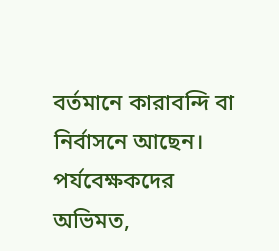বর্তমানে কারাবন্দি বা নির্বাসনে আছেন। পর্যবেক্ষকদের অভিমত,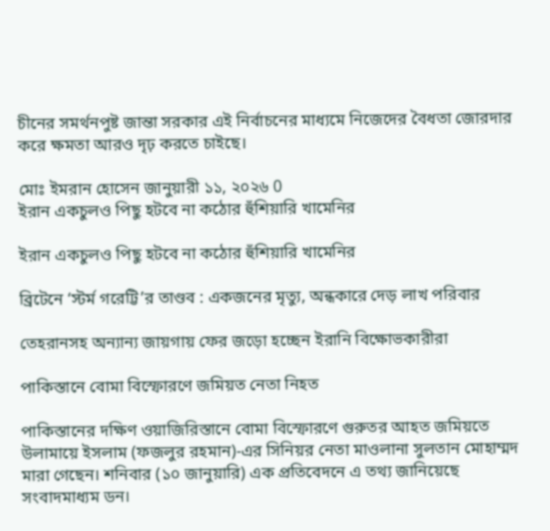চীনের সমর্থনপুষ্ট জান্তা সরকার এই নির্বাচনের মাধ্যমে নিজেদের বৈধতা জোরদার করে ক্ষমতা আরও দৃঢ় করতে চাইছে।

মোঃ ইমরান হোসেন জানুয়ারী ১১, ২০২৬ 0
ইরান একচুলও পিছু হটবে না কঠোর হুঁশিয়ারি খামেনির

ইরান একচুলও পিছু হটবে না কঠোর হুঁশিয়ারি খামেনির

ব্রিটেনে ‘স্টর্ম গরেট্টি’র তাণ্ডব : একজনের মৃত্যু, অন্ধকারে দেড় লাখ পরিবার

তেহরানসহ অন্যান্য জায়গায় ফের জড়ো হচ্ছেন ইরানি বিক্ষোভকারীরা

পাকিস্তানে বোমা বিস্ফোরণে জমিয়ত নেতা নিহত

পাকিস্তানের দক্ষিণ ওয়াজিরিস্তানে বোমা বিস্ফোরণে গুরুতর আহত জমিয়তে উলামায়ে ইসলাম (ফজলুর রহমান)-এর সিনিয়র নেতা মাওলানা সুলতান মোহাম্মদ মারা গেছেন। শনিবার (১০ জানুয়ারি) এক প্রতিবেদনে এ তথ্য জানিয়েছে সংবাদমাধ্যম ডন।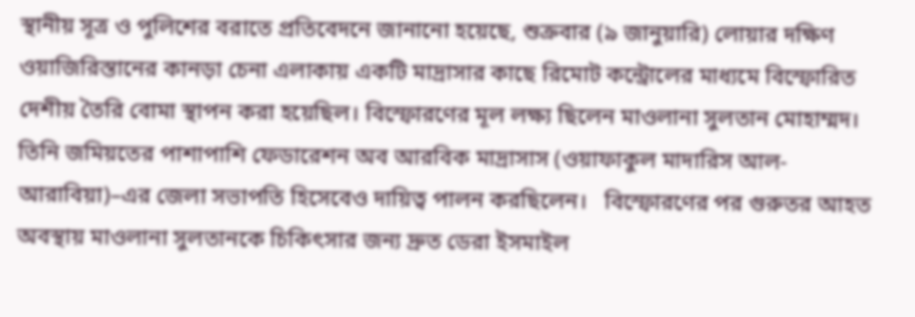স্থানীয় সূত্র ও পুলিশের বরাতে প্রতিবেদনে জানানো হয়েছে, শুক্রবার (৯ জানুয়ারি) লোয়ার দক্ষিণ ওয়াজিরিস্তানের কানড়া চেনা এলাকায় একটি মাদ্রাসার কাছে রিমোট কন্ট্রোলের মাধ্যমে বিস্ফোরিত দেশীয় তৈরি বোমা স্থাপন করা হয়েছিল। বিস্ফোরণের মূল লক্ষ্য ছিলেন মাওলানা সুলতান মোহাম্মদ। তিনি জমিয়তের পাশাপাশি ফেডারেশন অব আরবিক মাদ্রাসাস (ওয়াফাকুল মাদারিস আল-আরাবিয়া)–এর জেলা সভাপতি হিসেবেও দায়িত্ব পালন করছিলেন।   বিস্ফোরণের পর গুরুতর আহত অবস্থায় মাওলানা সুলতানকে চিকিৎসার জন্য দ্রুত ডেরা ইসমাইল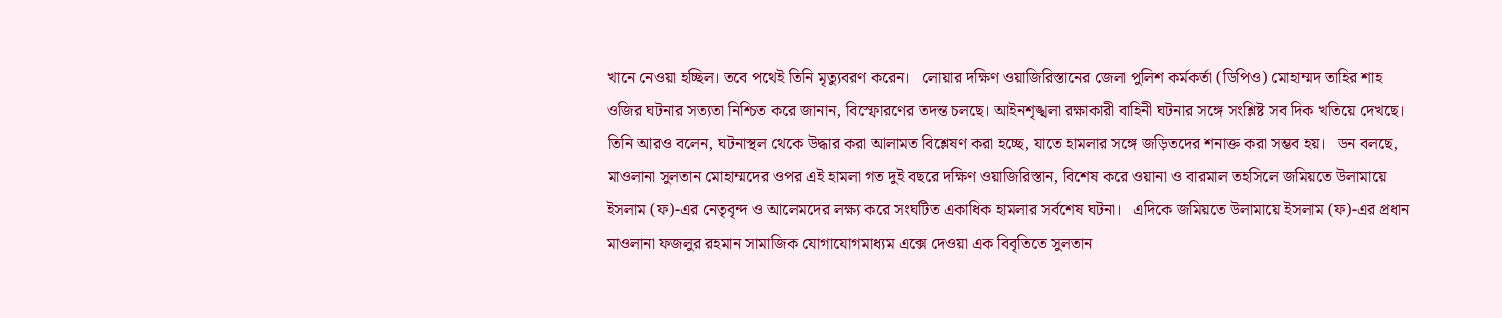খানে নেওয়া হচ্ছিল। তবে পথেই তিনি মৃত্যুবরণ করেন।   লোয়ার দক্ষিণ ওয়াজিরিস্তানের জেলা পুলিশ কর্মকর্তা (ডিপিও) মোহাম্মদ তাহির শাহ ওজির ঘটনার সত্যতা নিশ্চিত করে জানান, বিস্ফোরণের তদন্ত চলছে। আইনশৃঙ্খলা রক্ষাকারী বাহিনী ঘটনার সঙ্গে সংশ্লিষ্ট সব দিক খতিয়ে দেখছে। তিনি আরও বলেন, ঘটনাস্থল থেকে উদ্ধার করা আলামত বিশ্লেষণ করা হচ্ছে, যাতে হামলার সঙ্গে জড়িতদের শনাক্ত করা সম্ভব হয়।   ডন বলছে, মাওলানা সুলতান মোহাম্মদের ওপর এই হামলা গত দুই বছরে দক্ষিণ ওয়াজিরিস্তান, বিশেষ করে ওয়ানা ও বারমাল তহসিলে জমিয়তে উলামায়ে ইসলাম (ফ)-এর নেতৃবৃন্দ ও আলেমদের লক্ষ্য করে সংঘটিত একাধিক হামলার সর্বশেষ ঘটনা।   এদিকে জমিয়তে উলামায়ে ইসলাম (ফ)-এর প্রধান মাওলানা ফজলুর রহমান সামাজিক যোগাযোগমাধ্যম এক্সে দেওয়া এক বিবৃতিতে সুলতান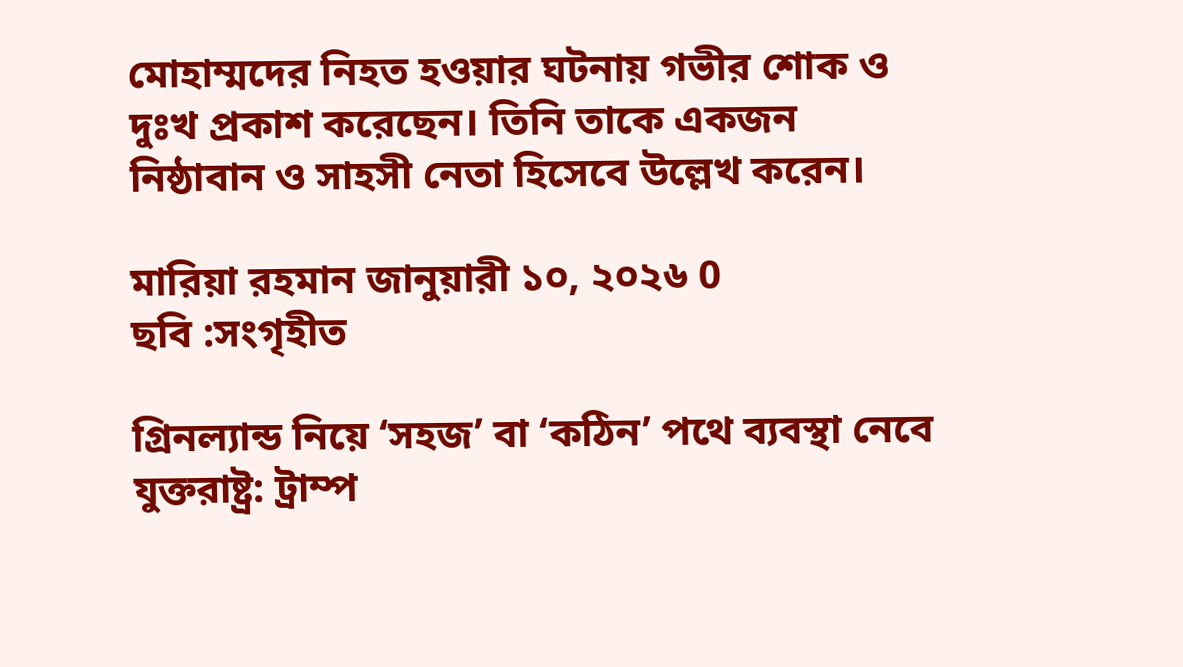মোহাম্মদের নিহত হওয়ার ঘটনায় গভীর শোক ও দুঃখ প্রকাশ করেছেন। তিনি তাকে একজন নিষ্ঠাবান ও সাহসী নেতা হিসেবে উল্লেখ করেন।

মারিয়া রহমান জানুয়ারী ১০, ২০২৬ 0
ছবি :সংগৃহীত

গ্রিনল্যান্ড নিয়ে ‘সহজ’ বা ‘কঠিন’ পথে ব্যবস্থা নেবে যুক্তরাষ্ট্র: ট্রাম্প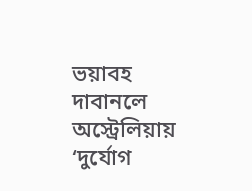ভয়াবহ দাবানলে অস্ট্রেলিয়ায় ‘দুর্যোগ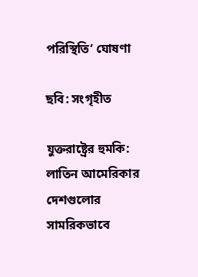পরিস্থিতি’ ঘোষণা

ছবি: সংগৃহীত

যুক্তরাষ্ট্রের হুমকি: লাতিন আমেরিকার দেশগুলোর সামরিকভাবে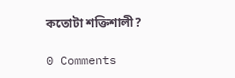কতোটা শক্তিশালী?

0 Comments